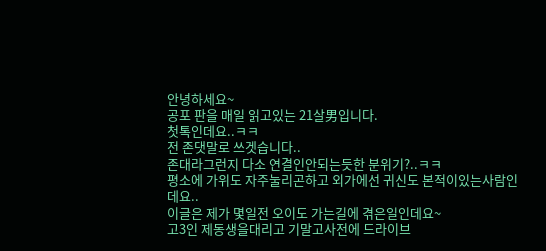안녕하세요~
공포 판을 매일 읽고있는 21살男입니다.
첫톡인데요..ㅋㅋ
전 존댓말로 쓰겟습니다..
존대라그런지 다소 연결인안되는듯한 분위기?..ㅋㅋ
평소에 가위도 자주눌리곤하고 외가에선 귀신도 본적이있는사람인데요..
이글은 제가 몇일전 오이도 가는길에 겪은일인데요~
고3인 제동생을대리고 기말고사전에 드라이브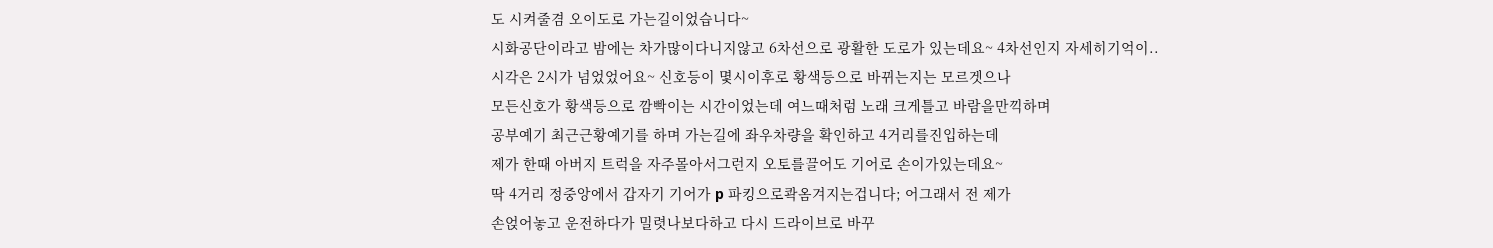도 시켜줄겸 오이도로 가는길이었습니다~
시화공단이라고 밤에는 차가많이다니지않고 6차선으로 광활한 도로가 있는데요~ 4차선인지 자세히기억이..
시각은 2시가 넘었었어요~ 신호등이 몇시이후로 황색등으로 바뀌는지는 모르겟으나
모든신호가 황색등으로 깜빡이는 시간이었는데 여느때처럼 노래 크게틀고 바람을만끽하며
공부예기 최근근황예기를 하며 가는길에 좌우차량을 확인하고 4거리를진입하는데
제가 한때 아버지 트럭을 자주몰아서그런지 오토를끌어도 기어로 손이가있는데요~
딱 4거리 정중앙에서 갑자기 기어가 p 파킹으로콱옴겨지는겁니다; 어그래서 전 제가
손얹어놓고 운전하다가 밀렷나보다하고 다시 드라이브로 바꾸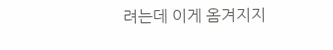려는데 이게 옴겨지지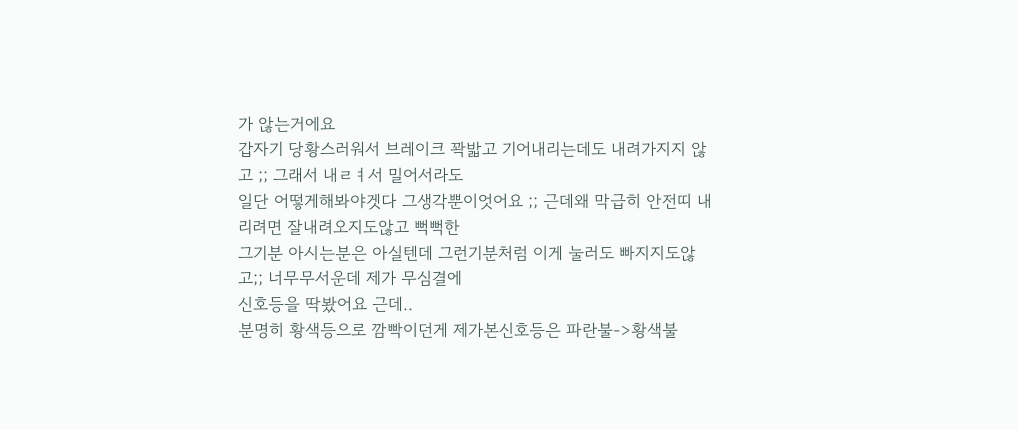가 않는거에요
갑자기 당황스러워서 브레이크 꽉밟고 기어내리는데도 내려가지지 않고 ;; 그래서 내ㄹㅕ서 밀어서라도
일단 어떻게해봐야겟다 그생각뿐이엇어요 ;; 근데왜 막급히 안전띠 내리려면 잘내려오지도않고 뻑뻑한
그기분 아시는분은 아실텐데 그런기분처럼 이게 눌러도 빠지지도않고;; 너무무서운데 제가 무심결에
신호등을 딱봤어요 근데..
분명히 황색등으로 깜빡이던게 제가본신호등은 파란불->황색불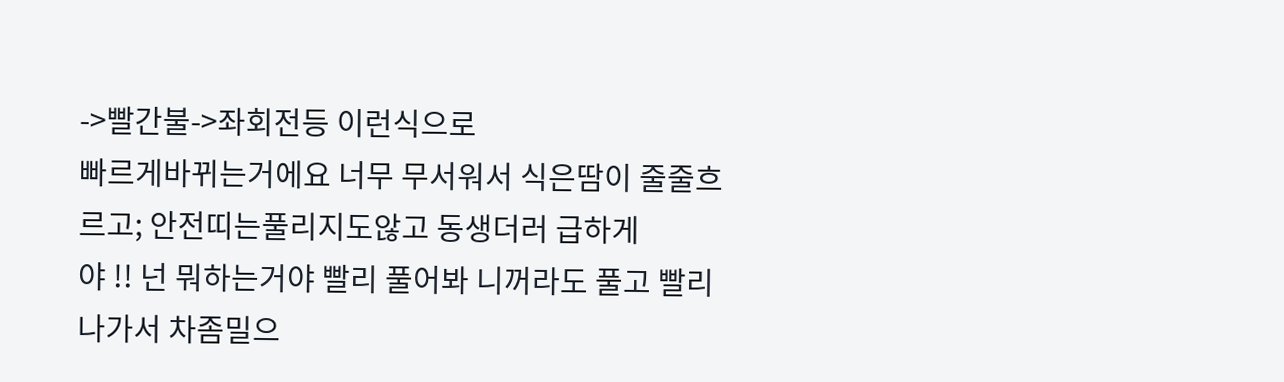->빨간불->좌회전등 이런식으로
빠르게바뀌는거에요 너무 무서워서 식은땀이 줄줄흐르고; 안전띠는풀리지도않고 동생더러 급하게
야 !! 넌 뭐하는거야 빨리 풀어봐 니꺼라도 풀고 빨리나가서 차좀밀으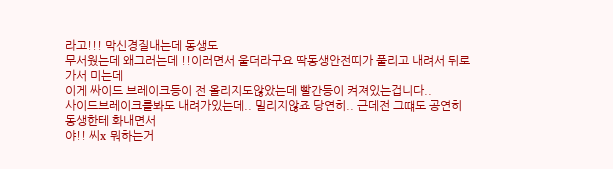라고!!! 막신경질내는데 동생도
무서웠는데 왜그러는데 !!이러면서 울더라구요 딱동생안전띠가 풀리고 내려서 뒤로가서 미는데
이게 싸이드 브레이크등이 전 올리지도않았는데 빨간등이 켜져있는겁니다..
사이드브레이크를봐도 내려가있는데.. 밀리지않죠 당연히.. 근데전 그떄도 공연히 동생한테 화내면서
야!! 씨x 뭐하는거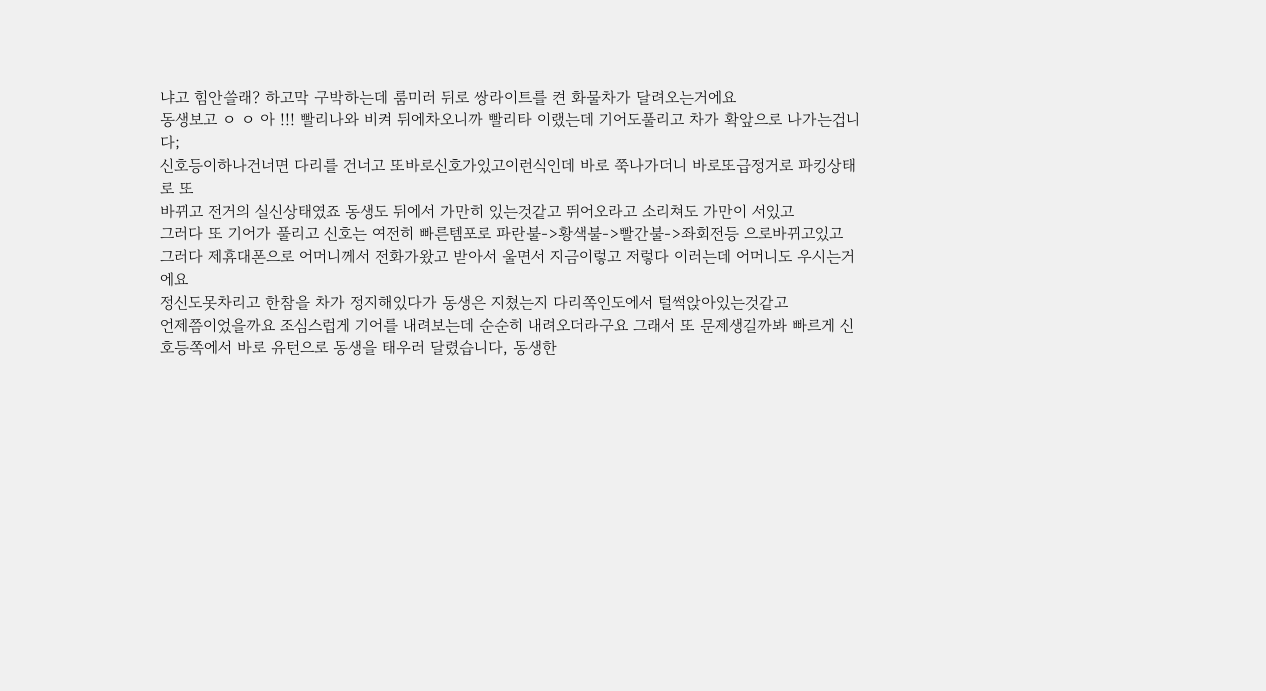냐고 힘안쓸래? 하고막 구박하는데 룸미러 뒤로 쌍라이트를 켠 화물차가 달려오는거에요
동생보고 ㅇ ㅇ 아 !!! 빨리나와 비켜 뒤에차오니까 빨리타 이랬는데 기어도풀리고 차가 확앞으로 나가는겁니다;
신호등이하나건너면 다리를 건너고 또바로신호가있고이런식인데 바로 쭉나가더니 바로또급정거로 파킹상태로 또
바뀌고 전거의 실신상태였죠 동생도 뒤에서 가만히 있는것같고 뛰어오라고 소리쳐도 가만이 서있고
그러다 또 기어가 풀리고 신호는 여전히 빠른템포로 파란불->황색불->빨간불->좌회전등 으로바뀌고있고
그러다 제휴대폰으로 어머니께서 전화가왔고 받아서 울면서 지금이렇고 저렇다 이러는데 어머니도 우시는거에요
정신도못차리고 한참을 차가 정지해있다가 동생은 지쳤는지 다리쪽인도에서 털썩앉아있는것같고
언제쯤이었을까요 조심스럽게 기어를 내려보는데 순순히 내려오더라구요 그래서 또 문제생길까봐 빠르게 신호등쪽에서 바로 유턴으로 동생을 태우러 달렸습니다, 동생한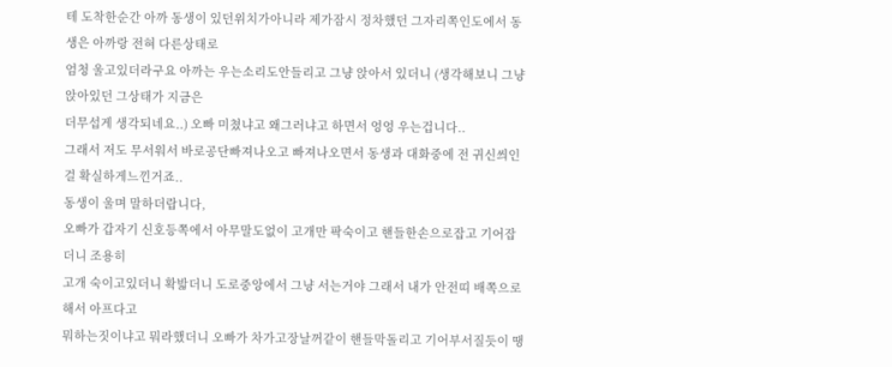테 도착한순간 아까 동생이 있던위치가아니라 제가잠시 정차했던 그자리쪽인도에서 동생은 아까랑 전혀 다른상태로
엄청 울고있더라구요 아까는 우는소리도안들리고 그냥 앉아서 있더니 (생각해보니 그냥앉아있던 그상태가 지금은
더무섭게 생각되네요..) 오빠 미쳤냐고 왜그러냐고 하면서 엉엉 우는겁니다..
그래서 저도 무서워서 바로공단빠져나오고 빠져나오면서 동생과 대화중에 전 귀신씌인걸 확실하게느낀거죠..
동생이 울며 말하더랍니다,
오빠가 갑자기 신호등쪽에서 아무말도없이 고개만 팍숙이고 핸들한손으로잡고 기어잡더니 조용히
고개 숙이고있더니 확밟더니 도로중앙에서 그냥 서는거야 그래서 내가 안전띠 배쪽으로해서 아프다고
뭐하는짓이냐고 뭐라했더니 오빠가 차가고장날꺼같이 핸들막돌리고 기어부서질듯이 땡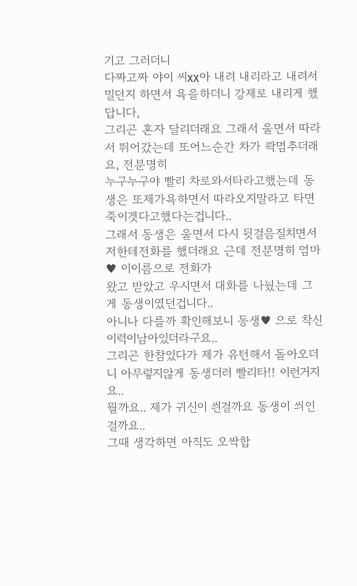기고 그러더니
다짜고짜 야이 씨xx아 내려 내리라고 내려서 밀던지 하면서 욕을하더니 강제로 내리게 했답니다,
그리곤 혼자 달리더래요 그래서 울면서 따라서 뛰어갔는데 또어느순간 차가 콱멈추더래요, 전분명히
누구누구야 빨리 차로와서타라고했는데 동생은 또제가욕하면서 따라오지말라고 타면죽이겟다고했다는겁니다..
그래서 동생은 울면서 다시 뒷걸음질치면서 저한테전화를 했더래요 근데 전분명히 엄마♥ 이이름으로 전화가
왔고 받았고 우시면서 대화를 나눴는데 그게 동생이였던겁니다..
아니나 다를까 확인해보니 동생♥ 으로 착신이력이남아있더라구요..
그리곤 한참있다가 제가 유턴해서 돌아오더니 아무렇지않게 동생더러 빨리타!! 이런거지요..
뭘까요.. 제가 귀신이 씐걸까요 동생이 씌인걸까요..
그때 생각하면 아직도 오싹합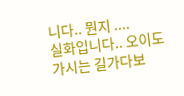니다.. 뭔지 ....
실화입니다.. 오이도 가시는 길가다보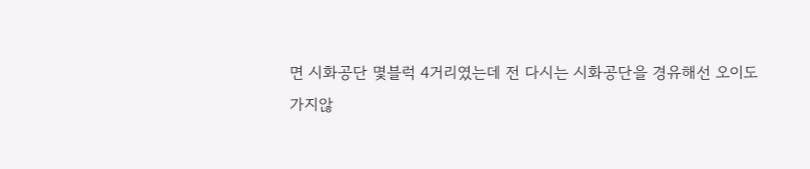면 시화공단 몇블럭 4거리였는데 전 다시는 시화공단을 경유해선 오이도
가지않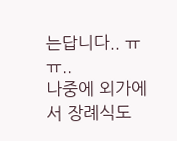는답니다.. ㅠㅠ..
나중에 외가에서 장례식도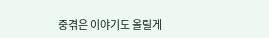중겪은 이야기도 올릴게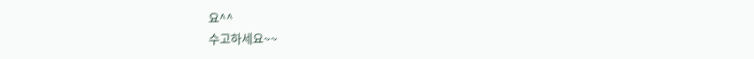요^^
수고하세요~~